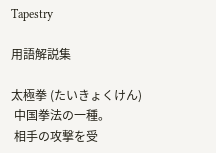Tapestry

用語解説集

太極拳 (たいきょくけん)
 中国拳法の一種。
 相手の攻撃を受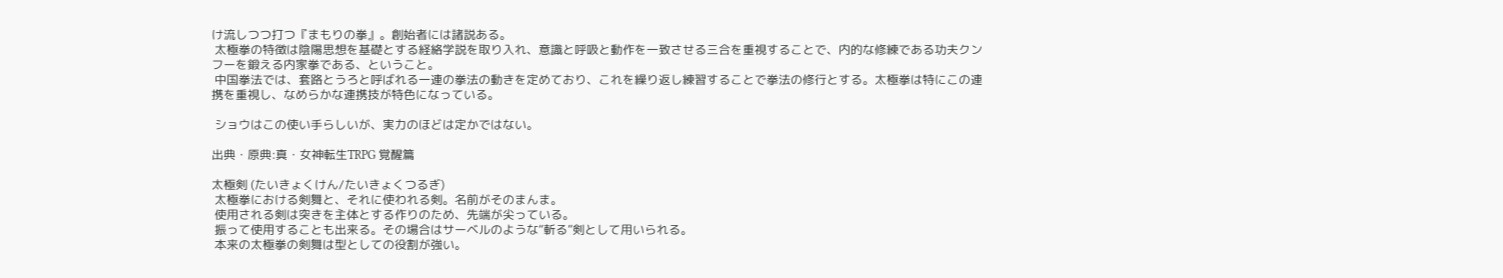け流しつつ打つ『まもりの拳』。創始者には諸説ある。
 太極拳の特徴は陰陽思想を基礎とする経絡学説を取り入れ、意識と呼吸と動作を一致させる三合を重視することで、内的な修練である功夫クンフーを鍛える内家拳である、ということ。
 中国拳法では、套路とうろと呼ばれる一連の拳法の動きを定めており、これを繰り返し練習することで拳法の修行とする。太極拳は特にこの連携を重視し、なめらかな連携技が特色になっている。

 ショウはこの使い手らしいが、実力のほどは定かではない。

出典・原典:真・女神転生TRPG 覚醒篇

太極剣 (たいきょくけん/たいきょくつるぎ)
 太極拳における剣舞と、それに使われる剣。名前がそのまんま。
 使用される剣は突きを主体とする作りのため、先端が尖っている。
 振って使用することも出来る。その場合はサーベルのような“斬る”剣として用いられる。
 本来の太極拳の剣舞は型としての役割が強い。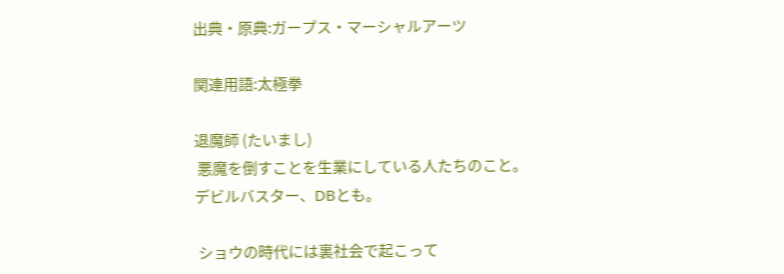出典・原典:ガープス・マーシャルアーツ

関連用語:太極拳

退魔師 (たいまし)
 悪魔を倒すことを生業にしている人たちのこと。デビルバスター、DBとも。

 ショウの時代には裏社会で起こって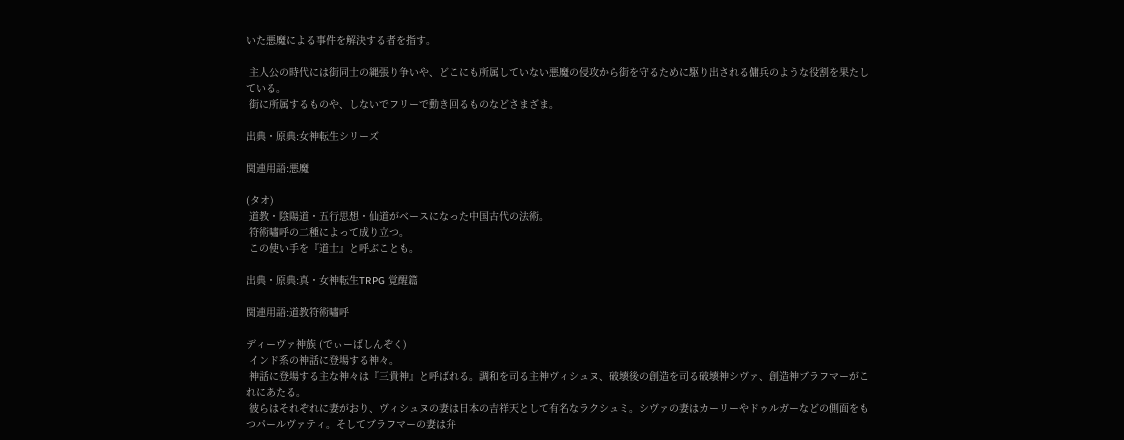いた悪魔による事件を解決する者を指す。

 主人公の時代には街同士の縄張り争いや、どこにも所属していない悪魔の侵攻から街を守るために駆り出される傭兵のような役割を果たしている。
 街に所属するものや、しないでフリーで動き回るものなどさまざま。

出典・原典:女神転生シリーズ

関連用語:悪魔

(タオ)
 道教・陰陽道・五行思想・仙道がベースになった中国古代の法術。
 符術嘯呼の二種によって成り立つ。
 この使い手を『道士』と呼ぶことも。

出典・原典:真・女神転生TRPG 覚醒篇

関連用語:道教符術嘯呼

ディーヴァ神族 (でぃーばしんぞく)
 インド系の神話に登場する神々。
 神話に登場する主な神々は『三貴神』と呼ばれる。調和を司る主神ヴィシュヌ、破壊後の創造を司る破壊神シヴァ、創造神ブラフマーがこれにあたる。
 彼らはそれぞれに妻がおり、ヴィシュヌの妻は日本の吉祥天として有名なラクシュミ。シヴァの妻はカーリーやドゥルガーなどの側面をもつパールヴァティ。そしてブラフマーの妻は弁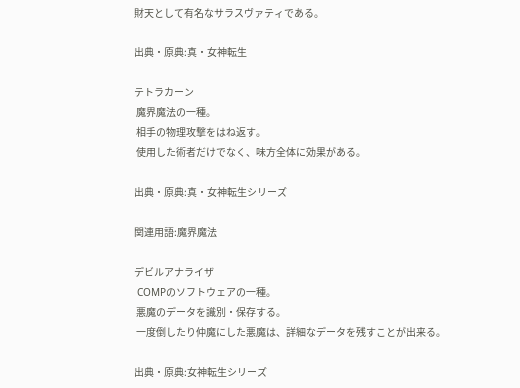財天として有名なサラスヴァティである。

出典・原典:真・女神転生

テトラカーン
 魔界魔法の一種。
 相手の物理攻撃をはね返す。
 使用した術者だけでなく、味方全体に効果がある。

出典・原典:真・女神転生シリーズ

関連用語:魔界魔法

デビルアナライザ
 COMPのソフトウェアの一種。
 悪魔のデータを識別・保存する。
 一度倒したり仲魔にした悪魔は、詳細なデータを残すことが出来る。

出典・原典:女神転生シリーズ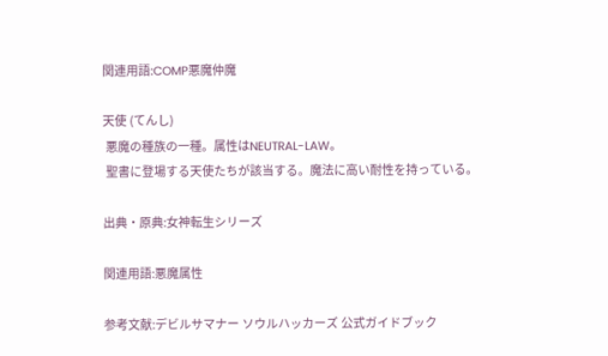関連用語:COMP悪魔仲魔

天使 (てんし)
 悪魔の種族の一種。属性はNEUTRAL-LAW。
 聖書に登場する天使たちが該当する。魔法に高い耐性を持っている。

出典・原典:女神転生シリーズ

関連用語:悪魔属性

参考文献:デビルサマナー ソウルハッカーズ 公式ガイドブック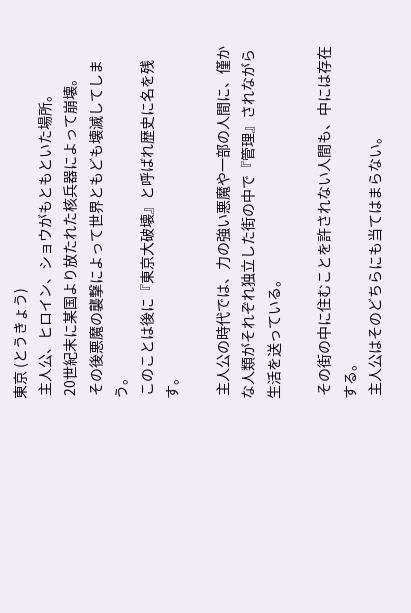東京 (とうきょう)
 主人公、ヒロイン、ショウがもともといた場所。
 20世紀末に某国より放たれた核兵器によって崩壊。
 その後悪魔の襲撃によって世界ともども壊滅してしまう。
 このことは後に『東京大破壊』と呼ばれ歴史に名を残す。

 主人公の時代では、力の強い悪魔や一部の人間に、僅かな人類がそれぞれ独立した街の中で『管理』されながら生活を送っている。

 その街の中に住むことを許されない人間も、中には存在する。
 主人公はそのどちらにも当てはまらない。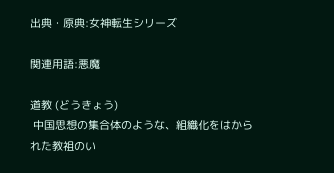出典・原典:女神転生シリーズ

関連用語:悪魔

道教 (どうきょう)
 中国思想の集合体のような、組織化をはかられた教祖のい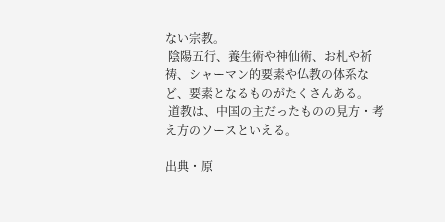ない宗教。
 陰陽五行、養生術や神仙術、お札や祈祷、シャーマン的要素や仏教の体系など、要素となるものがたくさんある。
 道教は、中国の主だったものの見方・考え方のソースといえる。

出典・原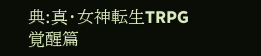典:真・女神転生TRPG 覚醒篇